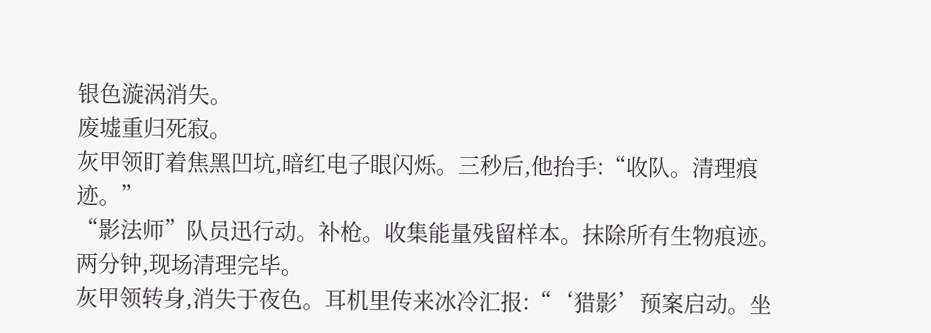银色漩涡消失。
废墟重归死寂。
灰甲领盯着焦黑凹坑,暗红电子眼闪烁。三秒后,他抬手:“收队。清理痕迹。”
“影法师”队员迅行动。补枪。收集能量残留样本。抹除所有生物痕迹。
两分钟,现场清理完毕。
灰甲领转身,消失于夜色。耳机里传来冰冷汇报:“‘猎影’预案启动。坐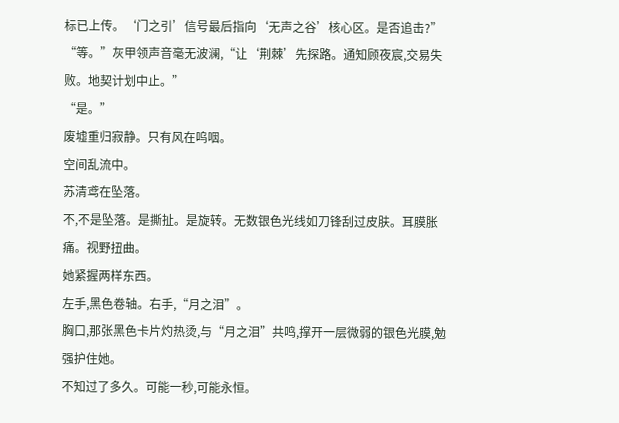标已上传。‘门之引’信号最后指向‘无声之谷’核心区。是否追击?”
“等。”灰甲领声音毫无波澜,“让‘荆棘’先探路。通知顾夜宸,交易失败。地契计划中止。”
“是。”
废墟重归寂静。只有风在呜咽。
空间乱流中。
苏清鸢在坠落。
不,不是坠落。是撕扯。是旋转。无数银色光线如刀锋刮过皮肤。耳膜胀痛。视野扭曲。
她紧握两样东西。
左手,黑色卷轴。右手,“月之泪”。
胸口,那张黑色卡片灼热烫,与“月之泪”共鸣,撑开一层微弱的银色光膜,勉强护住她。
不知过了多久。可能一秒,可能永恒。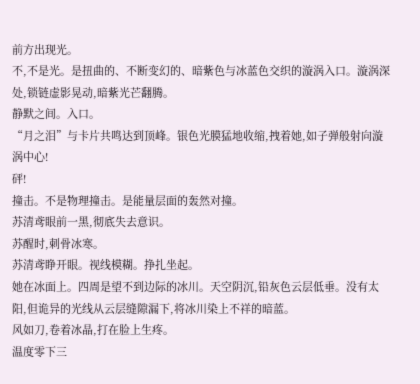前方出现光。
不,不是光。是扭曲的、不断变幻的、暗紫色与冰蓝色交织的漩涡入口。漩涡深处,锁链虚影晃动,暗紫光芒翻腾。
静默之间。入口。
“月之泪”与卡片共鸣达到顶峰。银色光膜猛地收缩,拽着她,如子弹般射向漩涡中心!
砰!
撞击。不是物理撞击。是能量层面的轰然对撞。
苏清鸢眼前一黑,彻底失去意识。
苏醒时,刺骨冰寒。
苏清鸢睁开眼。视线模糊。挣扎坐起。
她在冰面上。四周是望不到边际的冰川。天空阴沉,铅灰色云层低垂。没有太阳,但诡异的光线从云层缝隙漏下,将冰川染上不祥的暗蓝。
风如刀,卷着冰晶,打在脸上生疼。
温度零下三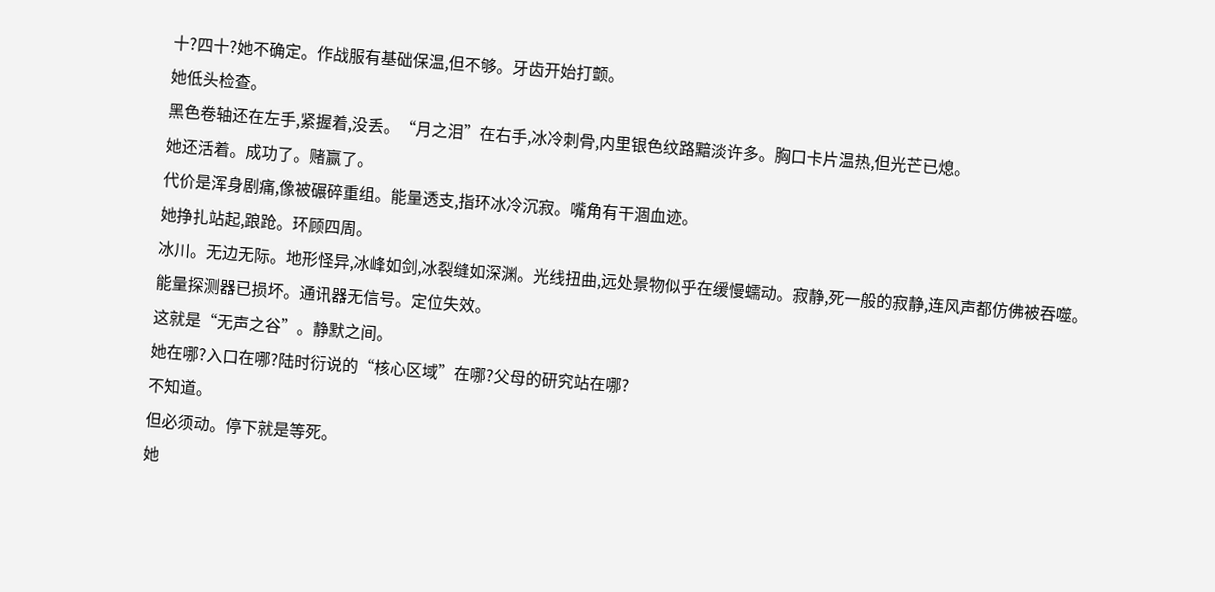十?四十?她不确定。作战服有基础保温,但不够。牙齿开始打颤。
她低头检查。
黑色卷轴还在左手,紧握着,没丢。“月之泪”在右手,冰冷刺骨,内里银色纹路黯淡许多。胸口卡片温热,但光芒已熄。
她还活着。成功了。赌赢了。
代价是浑身剧痛,像被碾碎重组。能量透支,指环冰冷沉寂。嘴角有干涸血迹。
她挣扎站起,踉跄。环顾四周。
冰川。无边无际。地形怪异,冰峰如剑,冰裂缝如深渊。光线扭曲,远处景物似乎在缓慢蠕动。寂静,死一般的寂静,连风声都仿佛被吞噬。
能量探测器已损坏。通讯器无信号。定位失效。
这就是“无声之谷”。静默之间。
她在哪?入口在哪?陆时衍说的“核心区域”在哪?父母的研究站在哪?
不知道。
但必须动。停下就是等死。
她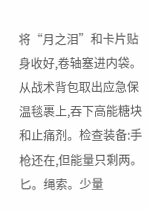将“月之泪”和卡片贴身收好,卷轴塞进内袋。从战术背包取出应急保温毯裹上,吞下高能糖块和止痛剂。检查装备:手枪还在,但能量只剩两。匕。绳索。少量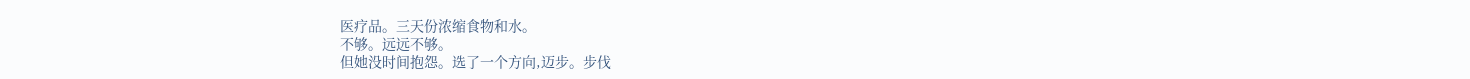医疗品。三天份浓缩食物和水。
不够。远远不够。
但她没时间抱怨。选了一个方向,迈步。步伐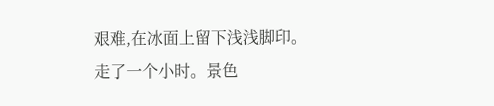艰难,在冰面上留下浅浅脚印。
走了一个小时。景色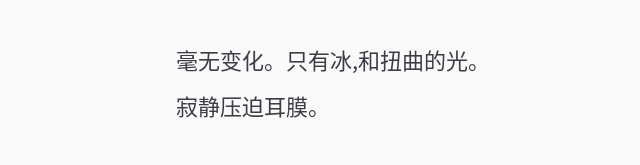毫无变化。只有冰,和扭曲的光。寂静压迫耳膜。